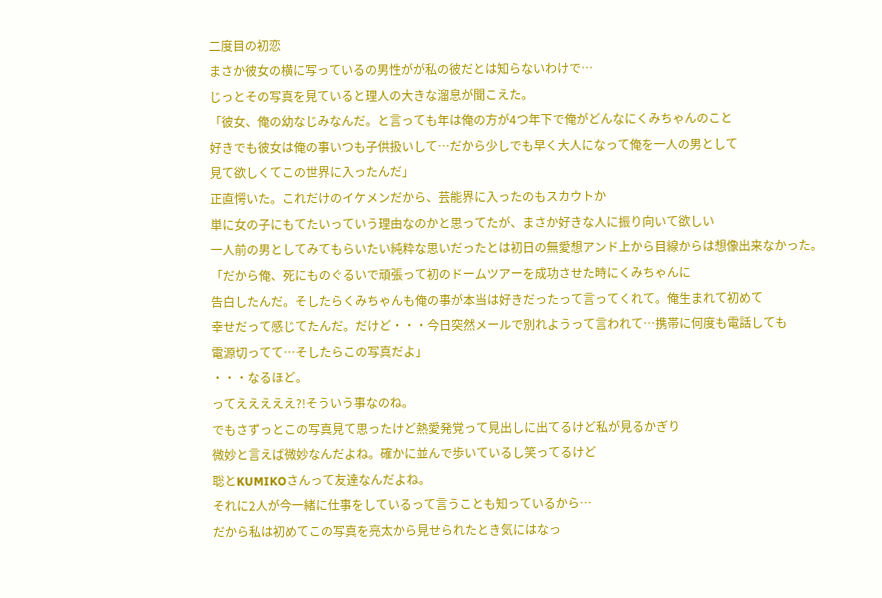二度目の初恋
まさか彼女の横に写っているの男性がが私の彼だとは知らないわけで…
じっとその写真を見ていると理人の大きな溜息が聞こえた。
「彼女、俺の幼なじみなんだ。と言っても年は俺の方が4つ年下で俺がどんなにくみちゃんのこと
好きでも彼女は俺の事いつも子供扱いして…だから少しでも早く大人になって俺を一人の男として
見て欲しくてこの世界に入ったんだ」
正直愕いた。これだけのイケメンだから、芸能界に入ったのもスカウトか
単に女の子にもてたいっていう理由なのかと思ってたが、まさか好きな人に振り向いて欲しい
一人前の男としてみてもらいたい純粋な思いだったとは初日の無愛想アンド上から目線からは想像出来なかった。
「だから俺、死にものぐるいで頑張って初のドームツアーを成功させた時にくみちゃんに
告白したんだ。そしたらくみちゃんも俺の事が本当は好きだったって言ってくれて。俺生まれて初めて
幸せだって感じてたんだ。だけど・・・今日突然メールで別れようって言われて…携帯に何度も電話しても
電源切ってて…そしたらこの写真だよ」
・・・なるほど。
ってえええええ?!そういう事なのね。
でもさずっとこの写真見て思ったけど熱愛発覚って見出しに出てるけど私が見るかぎり
微妙と言えば微妙なんだよね。確かに並んで歩いているし笑ってるけど
聡とKUMIKOさんって友達なんだよね。
それに2人が今一緒に仕事をしているって言うことも知っているから…
だから私は初めてこの写真を亮太から見せられたとき気にはなっ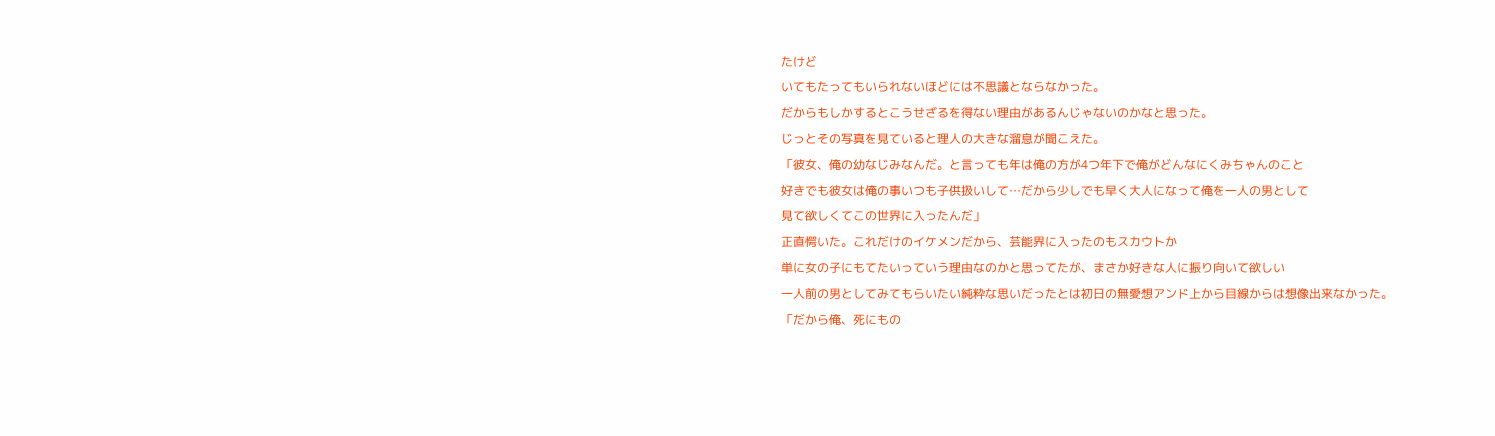たけど
いてもたってもいられないほどには不思議とならなかった。
だからもしかするとこうせざるを得ない理由があるんじゃないのかなと思った。
じっとその写真を見ていると理人の大きな溜息が聞こえた。
「彼女、俺の幼なじみなんだ。と言っても年は俺の方が4つ年下で俺がどんなにくみちゃんのこと
好きでも彼女は俺の事いつも子供扱いして…だから少しでも早く大人になって俺を一人の男として
見て欲しくてこの世界に入ったんだ」
正直愕いた。これだけのイケメンだから、芸能界に入ったのもスカウトか
単に女の子にもてたいっていう理由なのかと思ってたが、まさか好きな人に振り向いて欲しい
一人前の男としてみてもらいたい純粋な思いだったとは初日の無愛想アンド上から目線からは想像出来なかった。
「だから俺、死にもの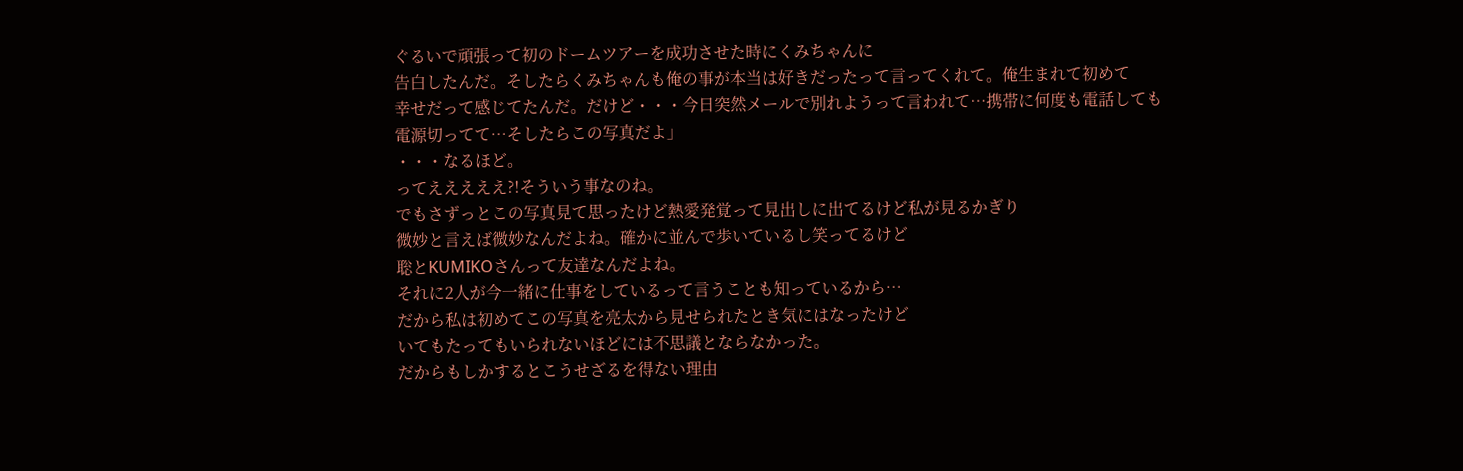ぐるいで頑張って初のドームツアーを成功させた時にくみちゃんに
告白したんだ。そしたらくみちゃんも俺の事が本当は好きだったって言ってくれて。俺生まれて初めて
幸せだって感じてたんだ。だけど・・・今日突然メールで別れようって言われて…携帯に何度も電話しても
電源切ってて…そしたらこの写真だよ」
・・・なるほど。
ってえええええ?!そういう事なのね。
でもさずっとこの写真見て思ったけど熱愛発覚って見出しに出てるけど私が見るかぎり
微妙と言えば微妙なんだよね。確かに並んで歩いているし笑ってるけど
聡とKUMIKOさんって友達なんだよね。
それに2人が今一緒に仕事をしているって言うことも知っているから…
だから私は初めてこの写真を亮太から見せられたとき気にはなったけど
いてもたってもいられないほどには不思議とならなかった。
だからもしかするとこうせざるを得ない理由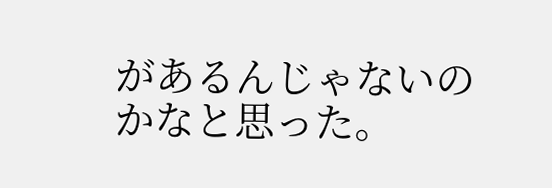があるんじゃないのかなと思った。